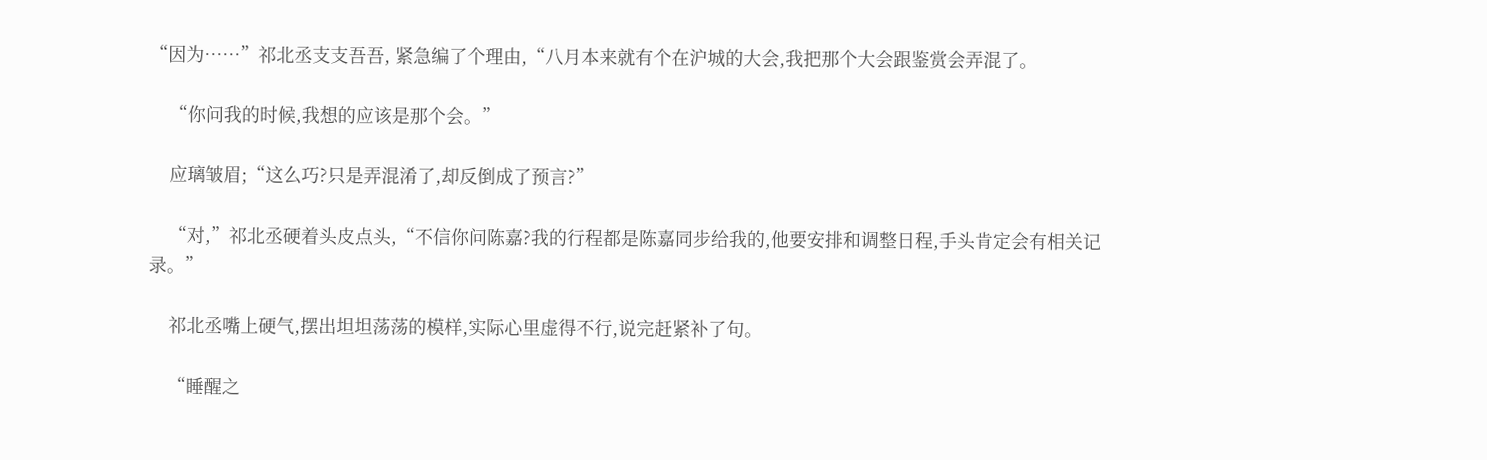“因为……”祁北丞支支吾吾, 紧急编了个理由,“八月本来就有个在沪城的大会,我把那个大会跟鉴赏会弄混了。

    “你问我的时候,我想的应该是那个会。”

    应璃皱眉;“这么巧?只是弄混淆了,却反倒成了预言?”

    “对,”祁北丞硬着头皮点头,“不信你问陈嘉?我的行程都是陈嘉同步给我的,他要安排和调整日程,手头肯定会有相关记录。”

    祁北丞嘴上硬气,摆出坦坦荡荡的模样,实际心里虚得不行,说完赶紧补了句。

    “睡醒之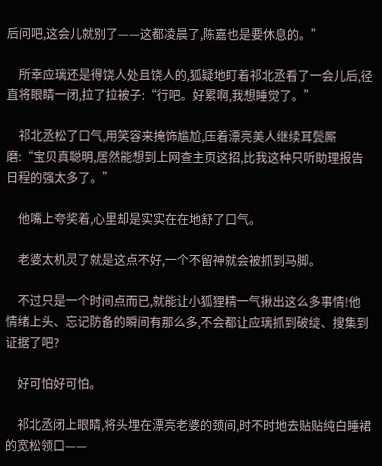后问吧,这会儿就别了——这都凌晨了,陈嘉也是要休息的。”

    所幸应璃还是得饶人处且饶人的,狐疑地盯着祁北丞看了一会儿后,径直将眼睛一闭,拉了拉被子:“行吧。好累啊,我想睡觉了。”

    祁北丞松了口气,用笑容来掩饰尴尬,压着漂亮美人继续耳鬓厮磨:“宝贝真聪明,居然能想到上网查主页这招,比我这种只听助理报告日程的强太多了。”

    他嘴上夸奖着,心里却是实实在在地舒了口气。

    老婆太机灵了就是这点不好,一个不留神就会被抓到马脚。

    不过只是一个时间点而已,就能让小狐狸精一气揪出这么多事情!他情绪上头、忘记防备的瞬间有那么多,不会都让应璃抓到破绽、搜集到证据了吧?

    好可怕好可怕。

    祁北丞闭上眼睛,将头埋在漂亮老婆的颈间,时不时地去贴贴纯白睡裙的宽松领口——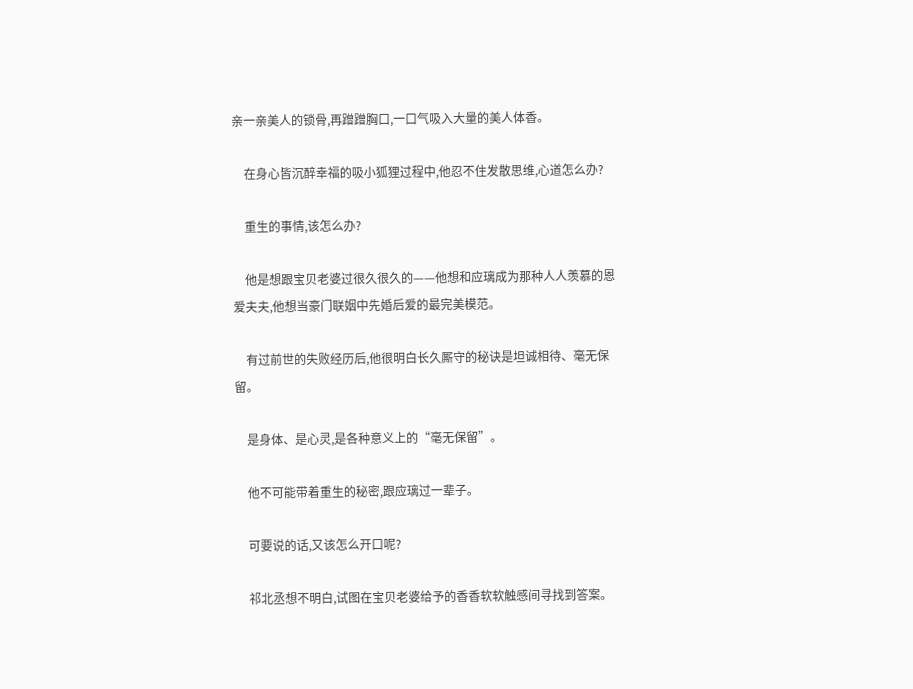亲一亲美人的锁骨,再蹭蹭胸口,一口气吸入大量的美人体香。

    在身心皆沉醉幸福的吸小狐狸过程中,他忍不住发散思维,心道怎么办?

    重生的事情,该怎么办?

    他是想跟宝贝老婆过很久很久的——他想和应璃成为那种人人羡慕的恩爱夫夫,他想当豪门联姻中先婚后爱的最完美模范。

    有过前世的失败经历后,他很明白长久厮守的秘诀是坦诚相待、毫无保留。

    是身体、是心灵,是各种意义上的“毫无保留”。

    他不可能带着重生的秘密,跟应璃过一辈子。

    可要说的话,又该怎么开口呢?

    祁北丞想不明白,试图在宝贝老婆给予的香香软软触感间寻找到答案。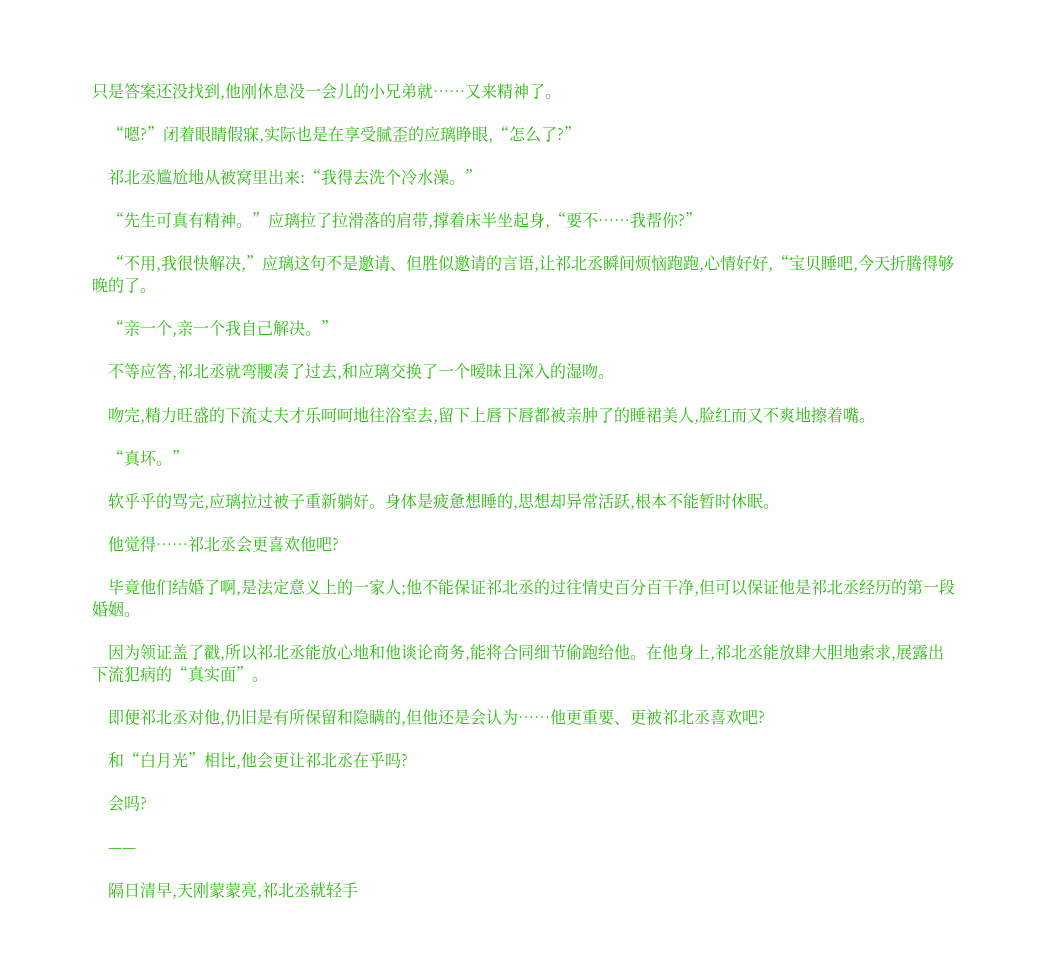只是答案还没找到,他刚休息没一会儿的小兄弟就……又来精神了。

    “嗯?”闭着眼睛假寐,实际也是在享受腻歪的应璃睁眼,“怎么了?”

    祁北丞尴尬地从被窝里出来:“我得去洗个冷水澡。”

    “先生可真有精神。”应璃拉了拉滑落的肩带,撑着床半坐起身,“要不……我帮你?”

    “不用,我很快解决,”应璃这句不是邀请、但胜似邀请的言语,让祁北丞瞬间烦恼跑跑,心情好好,“宝贝睡吧,今天折腾得够晚的了。

    “亲一个,亲一个我自己解决。”

    不等应答,祁北丞就弯腰凑了过去,和应璃交换了一个暧昧且深入的湿吻。

    吻完,精力旺盛的下流丈夫才乐呵呵地往浴室去,留下上唇下唇都被亲肿了的睡裙美人,脸红而又不爽地擦着嘴。

    “真坏。”

    软乎乎的骂完,应璃拉过被子重新躺好。身体是疲惫想睡的,思想却异常活跃,根本不能暂时休眠。

    他觉得……祁北丞会更喜欢他吧?

    毕竟他们结婚了啊,是法定意义上的一家人;他不能保证祁北丞的过往情史百分百干净,但可以保证他是祁北丞经历的第一段婚姻。

    因为领证盖了戳,所以祁北丞能放心地和他谈论商务,能将合同细节偷跑给他。在他身上,祁北丞能放肆大胆地索求,展露出下流犯病的“真实面”。

    即便祁北丞对他,仍旧是有所保留和隐瞒的,但他还是会认为……他更重要、更被祁北丞喜欢吧?

    和“白月光”相比,他会更让祁北丞在乎吗?

    会吗?

    ——

    隔日清早,天刚蒙蒙亮,祁北丞就轻手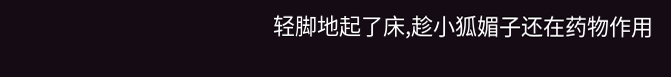轻脚地起了床,趁小狐媚子还在药物作用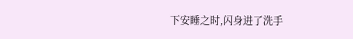下安睡之时,闪身进了洗手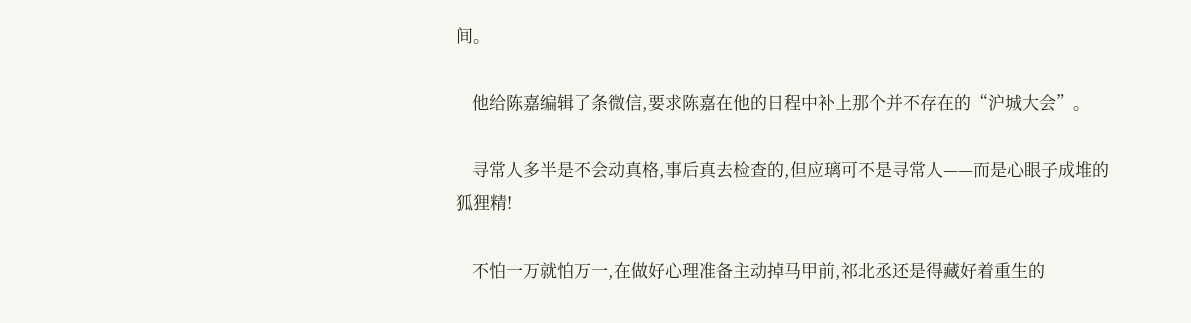间。

    他给陈嘉编辑了条微信,要求陈嘉在他的日程中补上那个并不存在的“沪城大会”。

    寻常人多半是不会动真格,事后真去检查的,但应璃可不是寻常人——而是心眼子成堆的狐狸精!

    不怕一万就怕万一,在做好心理准备主动掉马甲前,祁北丞还是得藏好着重生的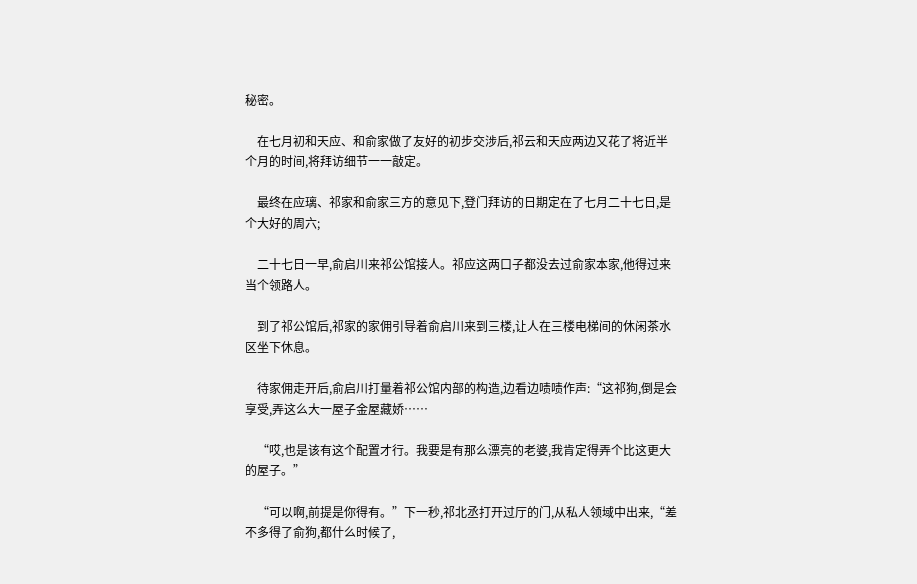秘密。

    在七月初和天应、和俞家做了友好的初步交涉后,祁云和天应两边又花了将近半个月的时间,将拜访细节一一敲定。

    最终在应璃、祁家和俞家三方的意见下,登门拜访的日期定在了七月二十七日,是个大好的周六;

    二十七日一早,俞启川来祁公馆接人。祁应这两口子都没去过俞家本家,他得过来当个领路人。

    到了祁公馆后,祁家的家佣引导着俞启川来到三楼,让人在三楼电梯间的休闲茶水区坐下休息。

    待家佣走开后,俞启川打量着祁公馆内部的构造,边看边啧啧作声:“这祁狗,倒是会享受,弄这么大一屋子金屋藏娇……

    “哎,也是该有这个配置才行。我要是有那么漂亮的老婆,我肯定得弄个比这更大的屋子。”

    “可以啊,前提是你得有。”下一秒,祁北丞打开过厅的门,从私人领域中出来,“差不多得了俞狗,都什么时候了,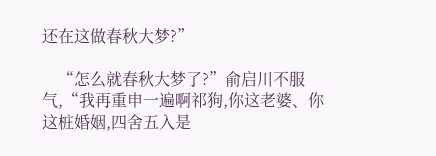还在这做春秋大梦?”

    “怎么就春秋大梦了?”俞启川不服气,“我再重申一遍啊祁狗,你这老婆、你这桩婚姻,四舍五入是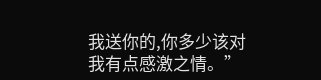我送你的,你多少该对我有点感激之情。”